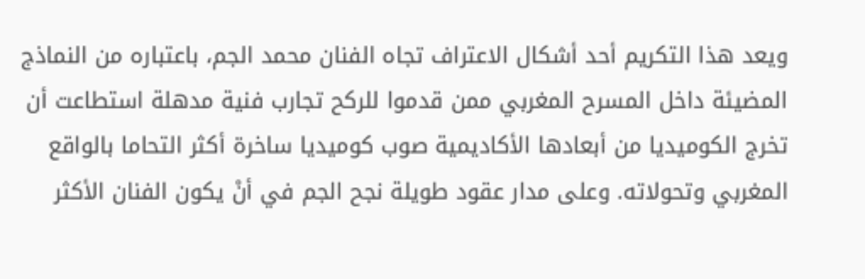ويعد هذا التكريم أحد أشكال الاعتراف تجاه الفنان محمد الجم، باعتباره من النماذج المضيئة داخل المسرح المغربي ممن قدموا للركح تجارب فنية مدهلة استطاعت أن تخرج الكوميديا من أبعادها الأكاديمية صوب كوميديا ساخرة أكثر التحاما بالواقع المغربي وتحولاته. وعلى مدار عقود طويلة نجح الجم في أنْ يكون الفنان الأكثر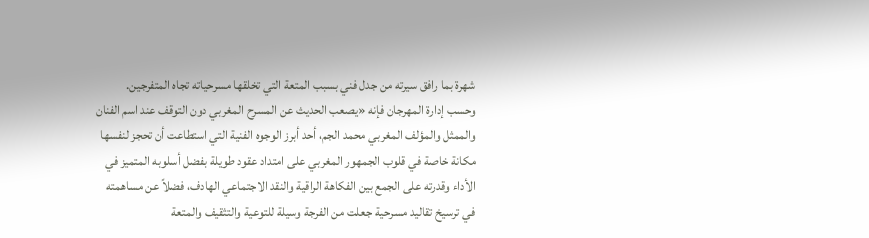شهرة بما رافق سيرته من جدل فني بسبب المتعة التي تخلقها مسرحياته تجاه المتفرجين.
وحسب إدارة المهرجان فإنه «يصعب الحديث عن المسرح المغربي دون التوقف عند اسم الفنان والممثل والمؤلف المغربي محمد الجم، أحد أبرز الوجوه الفنية التي استطاعت أن تحجز لنفسها مكانة خاصة في قلوب الجمهور المغربي على امتداد عقود طويلة بفضل أسلوبه المتميز في الأداء وقدرته على الجمع بين الفكاهة الراقية والنقد الاجتماعي الهادف، فضلاً عن مساهمته في ترسيخ تقاليد مسرحية جعلت من الفرجة وسيلة للتوعية والتثقيف والمتعة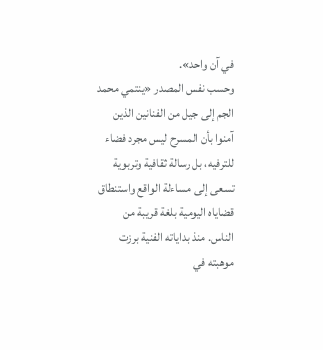في آن واحد».
وحسب نفس المصدر «ينتمي محمد الجم إلى جيل من الفنانين الذين آمنوا بأن المسرح ليس مجرد فضاء للترفيه، بل رسالة ثقافية وتربوية تسعى إلى مساءلة الواقع واستنطاق قضاياه اليومية بلغة قريبة من الناس. منذ بداياته الفنية برزت موهبته في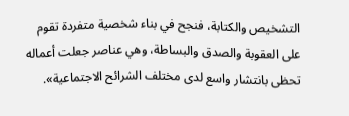التشخيص والكتابة، فنجح في بناء شخصية متفردة تقوم على العقوبة والصدق والبساطة، وهي عناصر جعلت أعماله تحظى بانتشار واسع لدى مختلف الشرائح الاجتماعية».